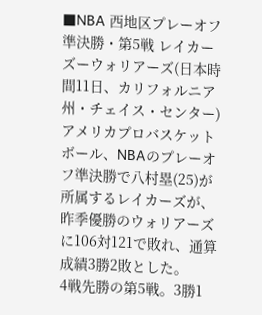■NBA 西地区プレーオフ準決勝・第5戦 レイカーズーウォリアーズ(日本時間11日、カリフォルニア州・チェイス・センター)
アメリカプロバスケットボール、NBAのプレーオフ準決勝で八村塁(25)が所属するレイカーズが、昨季優勝のウォリアーズに106対121で敗れ、通算成績3勝2敗とした。
4戦先勝の第5戦。3勝1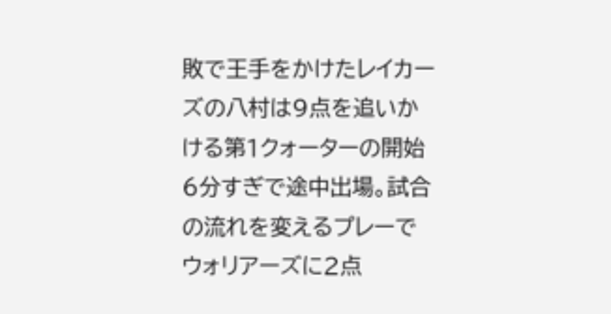敗で王手をかけたレイカーズの八村は9点を追いかける第1クォーターの開始6分すぎで途中出場。試合の流れを変えるプレーでウォリアーズに2点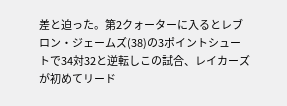差と迫った。第2クォーターに入るとレブロン・ジェームズ(38)の3ポイントシュートで34対32と逆転しこの試合、レイカーズが初めてリード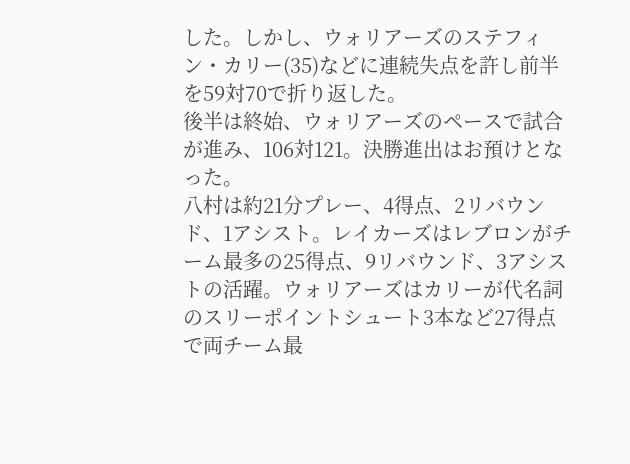した。しかし、ウォリアーズのステフィン・カリー(35)などに連続失点を許し前半を59対70で折り返した。
後半は終始、ウォリアーズのペースで試合が進み、106対121。決勝進出はお預けとなった。
八村は約21分プレー、4得点、2リバウンド、1アシスト。レイカーズはレブロンがチーム最多の25得点、9リバウンド、3アシストの活躍。ウォリアーズはカリーが代名詞のスリーポイントシュート3本など27得点で両チーム最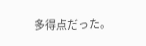多得点だった。